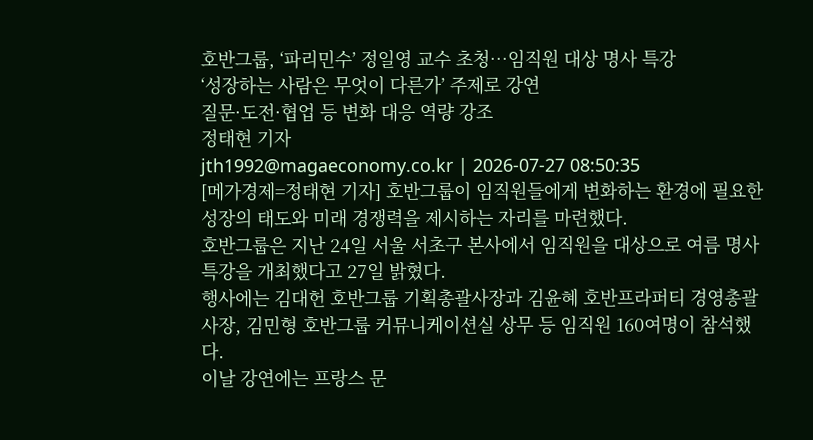호반그룹, ‘파리민수’ 정일영 교수 초청…임직원 대상 명사 특강
‘성장하는 사람은 무엇이 다른가’ 주제로 강연
질문·도전·협업 등 변화 대응 역량 강조
정태현 기자
jth1992@magaeconomy.co.kr | 2026-07-27 08:50:35
[메가경제=정태현 기자] 호반그룹이 임직원들에게 변화하는 환경에 필요한 성장의 태도와 미래 경쟁력을 제시하는 자리를 마련했다.
호반그룹은 지난 24일 서울 서초구 본사에서 임직원을 대상으로 여름 명사 특강을 개최했다고 27일 밝혔다.
행사에는 김대헌 호반그룹 기획총괄사장과 김윤혜 호반프라퍼티 경영총괄사장, 김민형 호반그룹 커뮤니케이션실 상무 등 임직원 160여명이 참석했다.
이날 강연에는 프랑스 문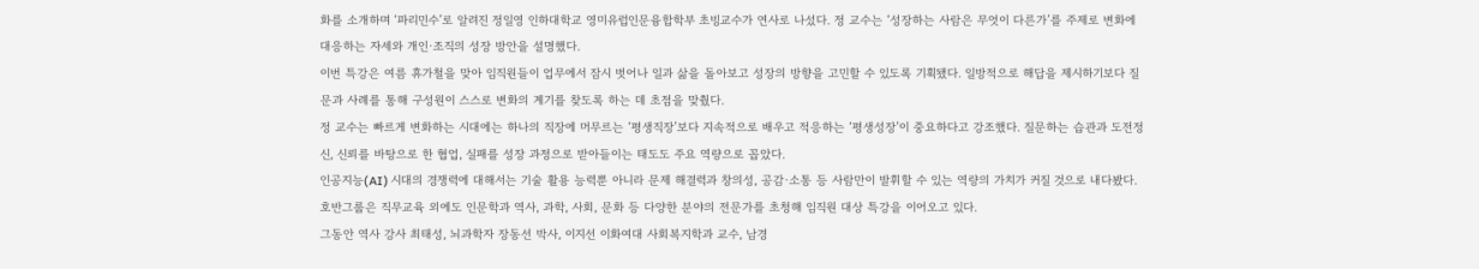화를 소개하며 ‘파리민수’로 알려진 정일영 인하대학교 영미유럽인문융합학부 초빙교수가 연사로 나섰다. 정 교수는 ‘성장하는 사람은 무엇이 다른가’를 주제로 변화에 대응하는 자세와 개인·조직의 성장 방안을 설명했다.
이번 특강은 여름 휴가철을 맞아 임직원들이 업무에서 잠시 벗어나 일과 삶을 돌아보고 성장의 방향을 고민할 수 있도록 기획됐다. 일방적으로 해답을 제시하기보다 질문과 사례를 통해 구성원이 스스로 변화의 계기를 찾도록 하는 데 초점을 맞췄다.
정 교수는 빠르게 변화하는 시대에는 하나의 직장에 머무르는 ‘평생직장’보다 지속적으로 배우고 적응하는 ‘평생성장’이 중요하다고 강조했다. 질문하는 습관과 도전정신, 신뢰를 바탕으로 한 협업, 실패를 성장 과정으로 받아들이는 태도도 주요 역량으로 꼽았다.
인공지능(AI) 시대의 경쟁력에 대해서는 기술 활용 능력뿐 아니라 문제 해결력과 창의성, 공감·소통 등 사람만이 발휘할 수 있는 역량의 가치가 커질 것으로 내다봤다.
호반그룹은 직무교육 외에도 인문학과 역사, 과학, 사회, 문화 등 다양한 분야의 전문가를 초청해 임직원 대상 특강을 이어오고 있다.
그동안 역사 강사 최태성, 뇌과학자 장동선 박사, 이지선 이화여대 사회복지학과 교수, 남경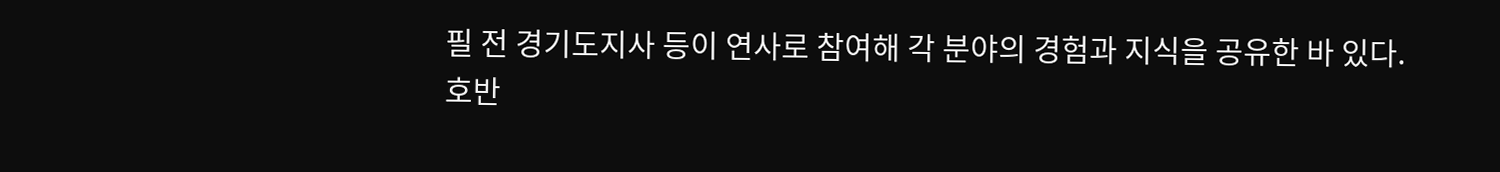필 전 경기도지사 등이 연사로 참여해 각 분야의 경험과 지식을 공유한 바 있다.
호반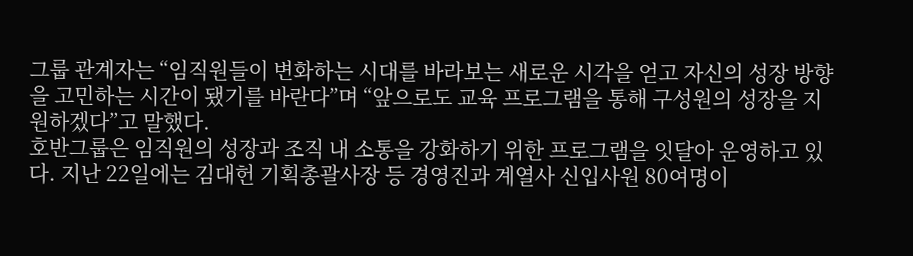그룹 관계자는 “임직원들이 변화하는 시대를 바라보는 새로운 시각을 얻고 자신의 성장 방향을 고민하는 시간이 됐기를 바란다”며 “앞으로도 교육 프로그램을 통해 구성원의 성장을 지원하겠다”고 말했다.
호반그룹은 임직원의 성장과 조직 내 소통을 강화하기 위한 프로그램을 잇달아 운영하고 있다. 지난 22일에는 김대헌 기획총괄사장 등 경영진과 계열사 신입사원 80여명이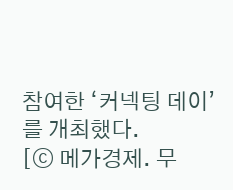참여한 ‘커넥팅 데이’를 개최했다.
[ⓒ 메가경제. 무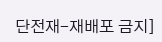단전재-재배포 금지]